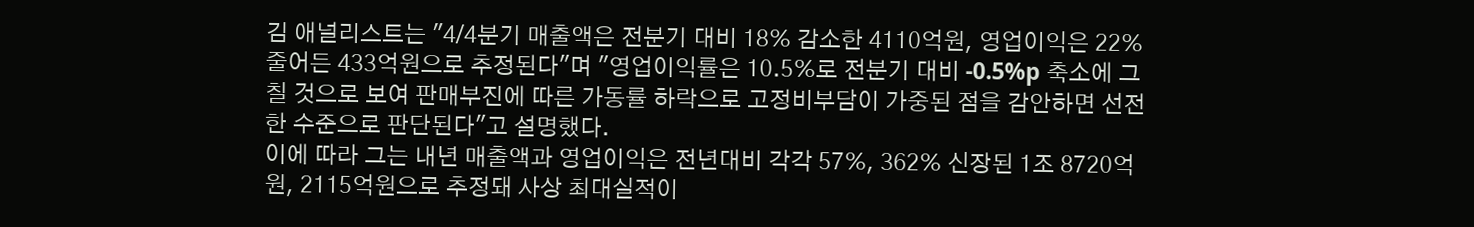김 애널리스트는 "4/4분기 매출액은 전분기 대비 18% 감소한 4110억원, 영업이익은 22% 줄어든 433억원으로 추정된다"며 "영업이익률은 10.5%로 전분기 대비 -0.5%p 축소에 그칠 것으로 보여 판매부진에 따른 가동률 하락으로 고정비부담이 가중된 점을 감안하면 선전한 수준으로 판단된다"고 설명했다.
이에 따라 그는 내년 매출액과 영업이익은 전년대비 각각 57%, 362% 신장된 1조 8720억원, 2115억원으로 추정돼 사상 최대실적이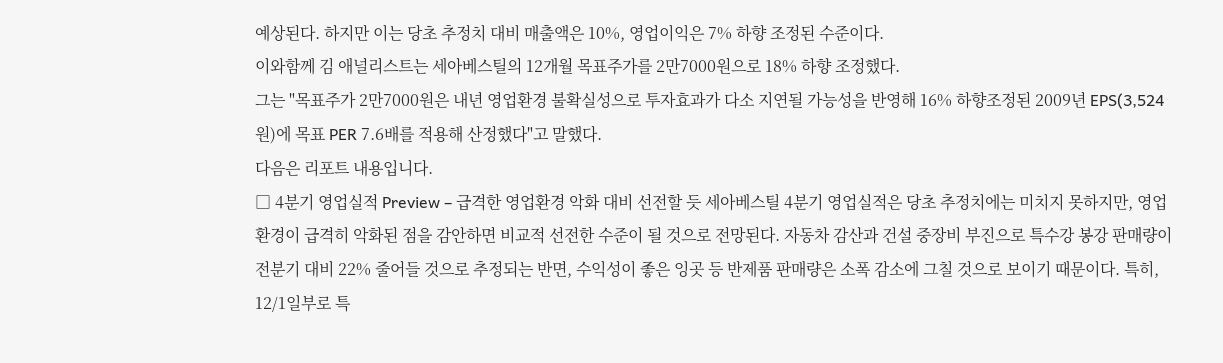예상된다. 하지만 이는 당초 추정치 대비 매출액은 10%, 영업이익은 7% 하향 조정된 수준이다.
이와함께 김 애널리스트는 세아베스틸의 12개월 목표주가를 2만7000원으로 18% 하향 조정했다.
그는 "목표주가 2만7000원은 내년 영업환경 불확실성으로 투자효과가 다소 지연될 가능성을 반영해 16% 하향조정된 2009년 EPS(3,524원)에 목표 PER 7.6배를 적용해 산정했다"고 말했다.
다음은 리포트 내용입니다.
□ 4분기 영업실적 Preview – 급격한 영업환경 악화 대비 선전할 듯 세아베스틸 4분기 영업실적은 당초 추정치에는 미치지 못하지만, 영업환경이 급격히 악화된 점을 감안하면 비교적 선전한 수준이 될 것으로 전망된다. 자동차 감산과 건설 중장비 부진으로 특수강 봉강 판매량이 전분기 대비 22% 줄어들 것으로 추정되는 반면, 수익성이 좋은 잉곳 등 반제품 판매량은 소폭 감소에 그칠 것으로 보이기 때문이다. 특히, 12/1일부로 특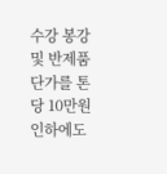수강 봉강 및 반제품 단가를 톤당 10만원 인하에도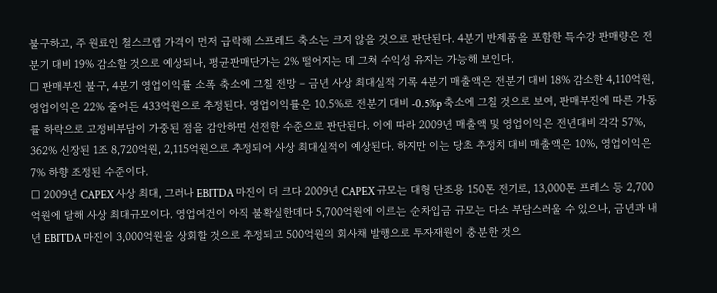불구하고, 주 원료인 철스크랩 가격이 먼저 급락해 스프레드 축소는 크지 않을 것으로 판단된다. 4분기 반제품을 포함한 특수강 판매량은 전분기 대비 19% 감소할 것으로 예상되나, 평균판매단가는 2% 떨어지는 데 그쳐 수익성 유지는 가능해 보인다.
□ 판매부진 불구, 4분기 영업이익률 소폭 축소에 그칠 전망 – 금년 사상 최대실적 기록 4분기 매출액은 전분기 대비 18% 감소한 4,110억원, 영업이익은 22% 줄어든 433억원으로 추정된다. 영업이익률은 10.5%로 전분기 대비 -0.5%p 축소에 그칠 것으로 보여, 판매부진에 따른 가동률 하락으로 고정비부담이 가중된 점을 감안하면 선전한 수준으로 판단된다. 이에 따라 2009년 매출액 및 영업이익은 전년대비 각각 57%, 362% 신장된 1조 8,720억원, 2,115억원으로 추정되어 사상 최대실적이 예상된다. 하지만 이는 당초 추정치 대비 매출액은 10%, 영업이익은 7% 하향 조정된 수준이다.
□ 2009년 CAPEX 사상 최대, 그러나 EBITDA 마진이 더 크다 2009년 CAPEX 규모는 대형 단조용 150톤 전기로, 13,000톤 프레스 등 2,700억원에 달해 사상 최대규모이다. 영업여건이 아직 불확실한데다 5,700억원에 이르는 순차입금 규모는 다소 부담스러울 수 있으나, 금년과 내년 EBITDA 마진이 3,000억원을 상회할 것으로 추정되고 500억원의 회사채 발행으로 투자재원이 충분한 것으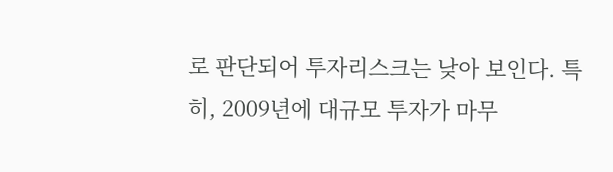로 판단되어 투자리스크는 낮아 보인다. 특히, 2009년에 대규모 투자가 마무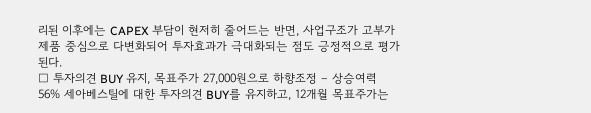리된 이후에는 CAPEX 부담이 현저히 줄어드는 반면, 사업구조가 고부가 제품 중심으로 다변화되어 투자효과가 극대화되는 점도 긍정적으로 평가된다.
□ 투자의견 BUY 유지, 목표주가 27,000원으로 하향조정 – 상승여력 56% 세아베스틸에 대한 투자의견 BUY를 유지하고, 12개월 목표주가는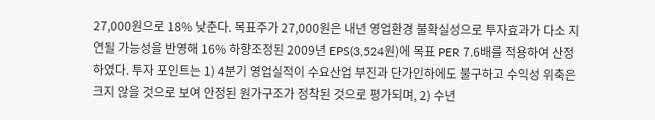27,000원으로 18% 낮춘다. 목표주가 27,000원은 내년 영업환경 불확실성으로 투자효과가 다소 지연될 가능성을 반영해 16% 하향조정된 2009년 EPS(3,524원)에 목표 PER 7.6배를 적용하여 산정하였다. 투자 포인트는 1) 4분기 영업실적이 수요산업 부진과 단가인하에도 불구하고 수익성 위축은 크지 않을 것으로 보여 안정된 원가구조가 정착된 것으로 평가되며, 2) 수년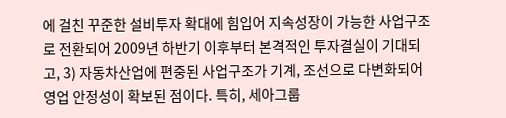에 걸친 꾸준한 설비투자 확대에 힘입어 지속성장이 가능한 사업구조로 전환되어 2009년 하반기 이후부터 본격적인 투자결실이 기대되고, 3) 자동차산업에 편중된 사업구조가 기계, 조선으로 다변화되어 영업 안정성이 확보된 점이다. 특히, 세아그룹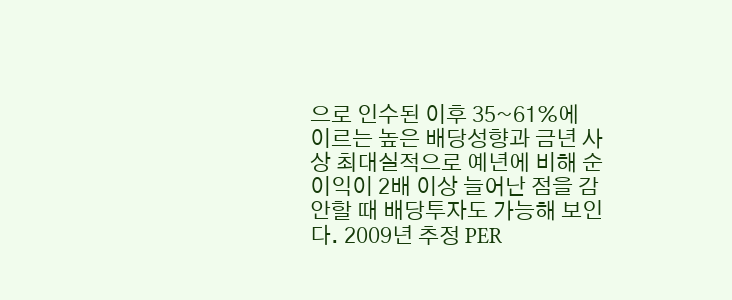으로 인수된 이후 35~61%에 이르는 높은 배당성향과 금년 사상 최대실적으로 예년에 비해 순이익이 2배 이상 늘어난 점을 감안할 때 배당투자도 가능해 보인다. 2009년 추정 PER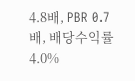4.8배, PBR 0.7배, 배당수익률 4.0%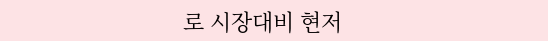로 시장대비 현저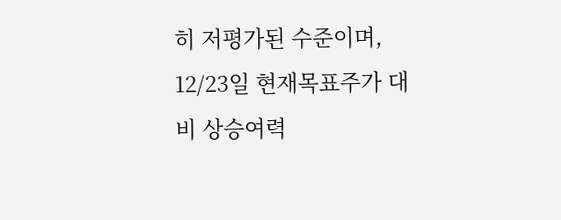히 저평가된 수준이며, 12/23일 현재목표주가 대비 상승여력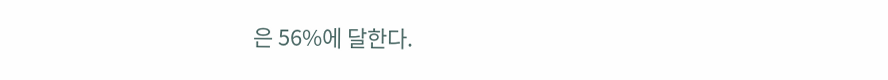은 56%에 달한다.